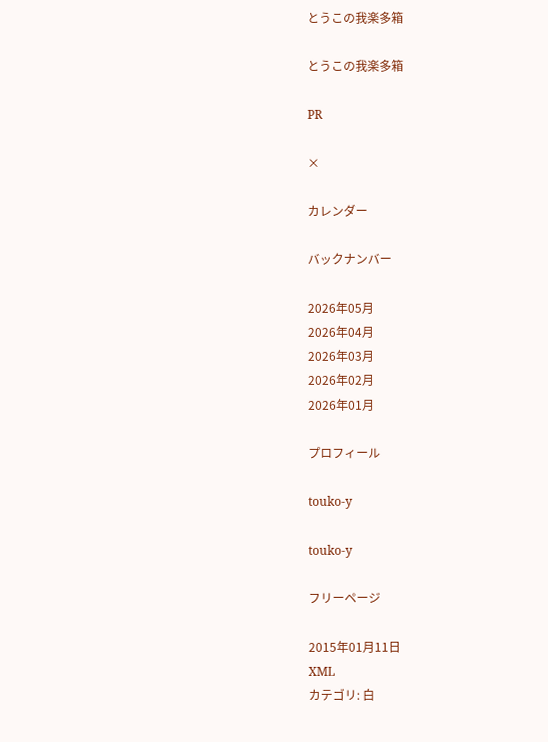とうこの我楽多箱

とうこの我楽多箱

PR

×

カレンダー

バックナンバー

2026年05月
2026年04月
2026年03月
2026年02月
2026年01月

プロフィール

touko-y

touko-y

フリーページ

2015年01月11日
XML
カテゴリ: 白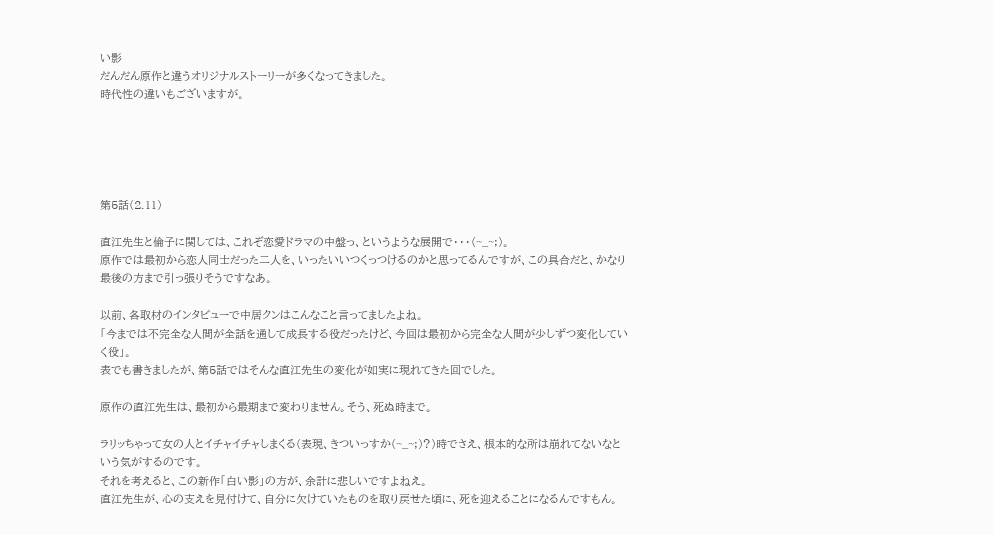い影
だんだん原作と違うオリジナルストーリーが多くなってきました。
時代性の違いもございますが。





第5話(2.11)

直江先生と倫子に関しては、これぞ恋愛ドラマの中盤っ、というような展開で・・・(~_~;)。
原作では最初から恋人同士だった二人を、いったいいつくっつけるのかと思ってるんですが、この具合だと、かなり最後の方まで引っ張りそうですなあ。

以前、各取材のインタビューで中居クンはこんなこと言ってましたよね。
「今までは不完全な人間が全話を通して成長する役だったけど、今回は最初から完全な人間が少しずつ変化していく役」。
表でも書きましたが、第5話ではそんな直江先生の変化が如実に現れてきた回でした。

原作の直江先生は、最初から最期まで変わりません。そう、死ぬ時まで。

ラリッちゃって女の人とイチャイチャしまくる(表現、きついっすか(~_~;)?)時でさえ、根本的な所は崩れてないなという気がするのです。
それを考えると、この新作「白い影」の方が、余計に悲しいですよねえ。
直江先生が、心の支えを見付けて、自分に欠けていたものを取り戻せた頃に、死を迎えることになるんですもん。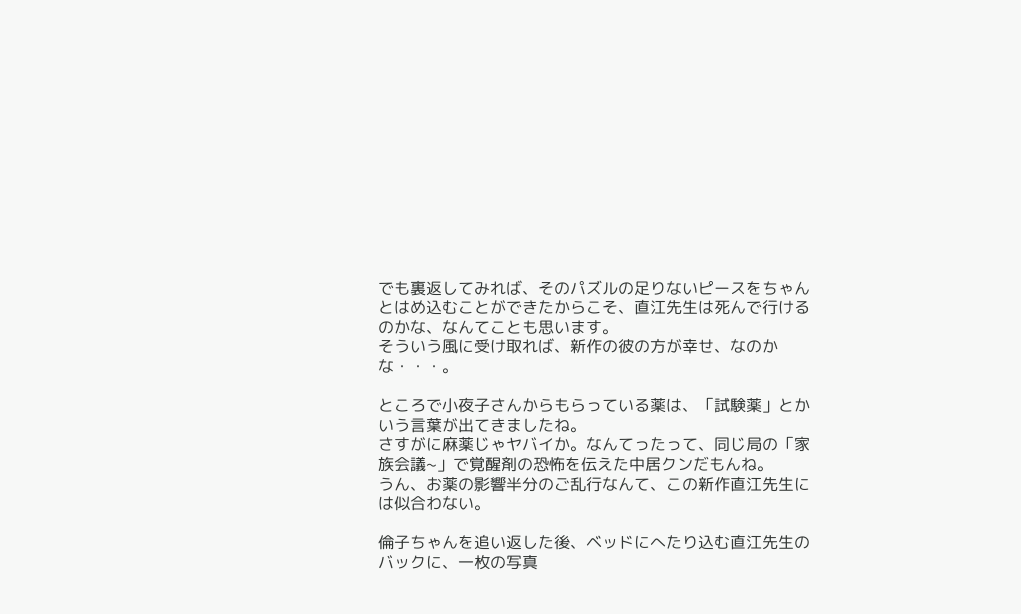でも裏返してみれば、そのパズルの足りないピースをちゃんとはめ込むことができたからこそ、直江先生は死んで行けるのかな、なんてことも思います。
そういう風に受け取れば、新作の彼の方が幸せ、なのかな・・・。

ところで小夜子さんからもらっている薬は、「試験薬」とかいう言葉が出てきましたね。
さすがに麻薬じゃヤバイか。なんてったって、同じ局の「家族会議~」で覚醒剤の恐怖を伝えた中居クンだもんね。
うん、お薬の影響半分のご乱行なんて、この新作直江先生には似合わない。

倫子ちゃんを追い返した後、ベッドにへたり込む直江先生のバックに、一枚の写真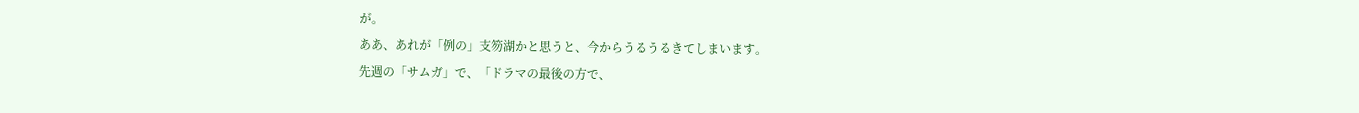が。
ああ、あれが「例の」支笏湖かと思うと、今からうるうるきてしまいます。
先週の「サムガ」で、「ドラマの最後の方で、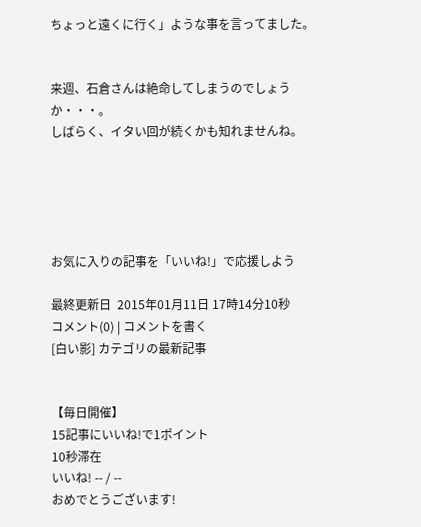ちょっと遠くに行く」ような事を言ってました。


来週、石倉さんは絶命してしまうのでしょうか・・・。
しばらく、イタい回が続くかも知れませんね。





お気に入りの記事を「いいね!」で応援しよう

最終更新日  2015年01月11日 17時14分10秒
コメント(0) | コメントを書く
[白い影] カテゴリの最新記事


【毎日開催】
15記事にいいね!で1ポイント
10秒滞在
いいね! -- / --
おめでとうございます!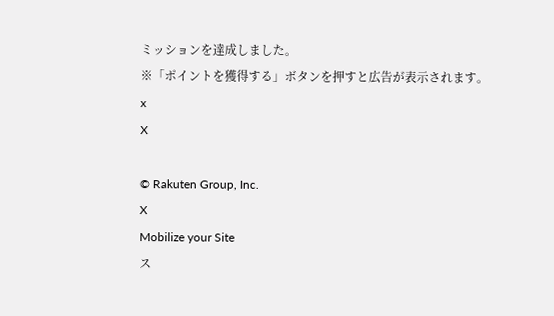ミッションを達成しました。
※「ポイントを獲得する」ボタンを押すと広告が表示されます。
x
X

© Rakuten Group, Inc.
X
Mobilize your Site
ス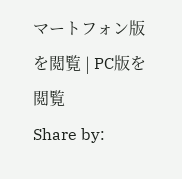マートフォン版を閲覧 | PC版を閲覧
Share by: